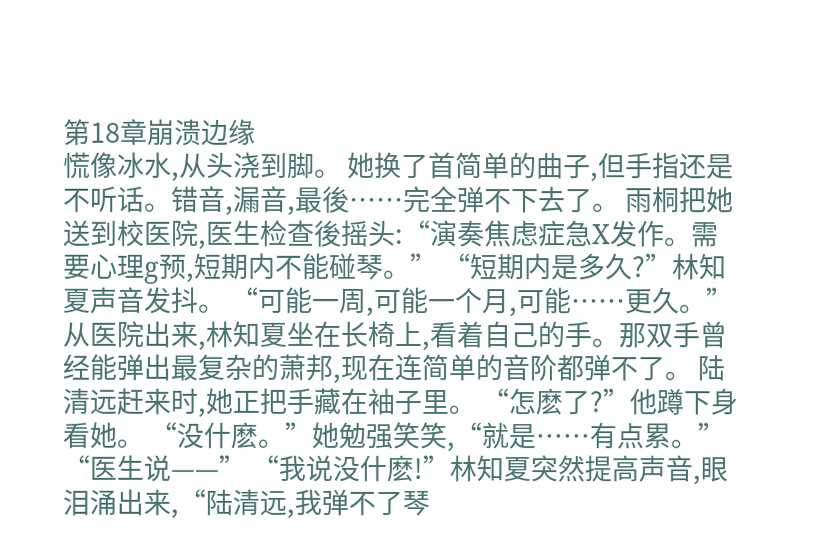第18章崩溃边缘
慌像冰水,从头浇到脚。 她换了首简单的曲子,但手指还是不听话。错音,漏音,最後……完全弹不下去了。 雨桐把她送到校医院,医生检查後摇头:“演奏焦虑症急X发作。需要心理g预,短期内不能碰琴。” “短期内是多久?”林知夏声音发抖。 “可能一周,可能一个月,可能……更久。” 从医院出来,林知夏坐在长椅上,看着自己的手。那双手曾经能弹出最复杂的萧邦,现在连简单的音阶都弹不了。 陆清远赶来时,她正把手藏在袖子里。 “怎麽了?”他蹲下身看她。 “没什麽。”她勉强笑笑,“就是……有点累。” “医生说——” “我说没什麽!”林知夏突然提高声音,眼泪涌出来,“陆清远,我弹不了琴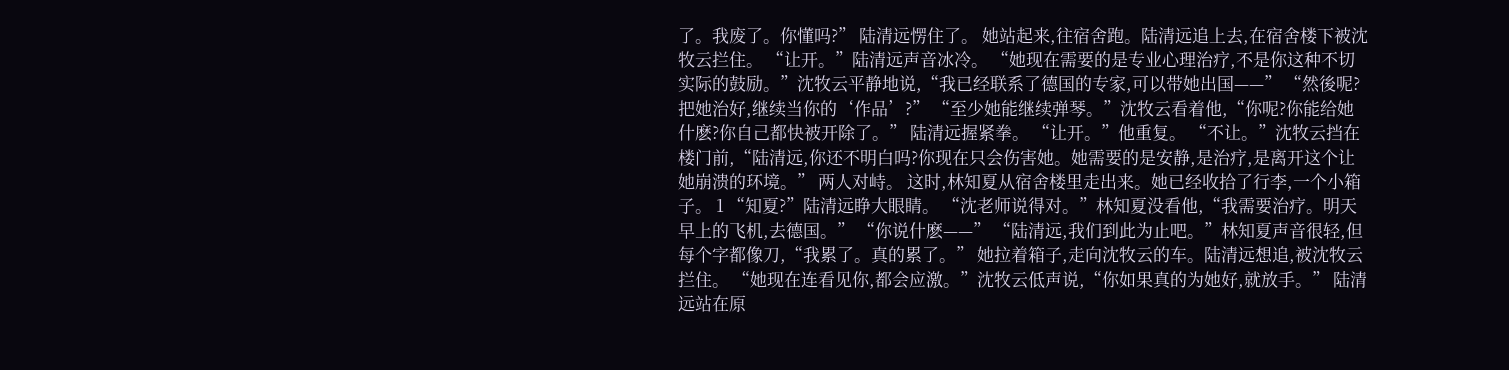了。我废了。你懂吗?” 陆清远愣住了。 她站起来,往宿舍跑。陆清远追上去,在宿舍楼下被沈牧云拦住。 “让开。”陆清远声音冰冷。 “她现在需要的是专业心理治疗,不是你这种不切实际的鼓励。”沈牧云平静地说,“我已经联系了德国的专家,可以带她出国——” “然後呢?把她治好,继续当你的‘作品’?” “至少她能继续弹琴。”沈牧云看着他,“你呢?你能给她什麽?你自己都快被开除了。” 陆清远握紧拳。 “让开。”他重复。 “不让。”沈牧云挡在楼门前,“陆清远,你还不明白吗?你现在只会伤害她。她需要的是安静,是治疗,是离开这个让她崩溃的环境。” 两人对峙。 这时,林知夏从宿舍楼里走出来。她已经收拾了行李,一个小箱子。 1 “知夏?”陆清远睁大眼睛。 “沈老师说得对。”林知夏没看他,“我需要治疗。明天早上的飞机,去德国。” “你说什麽——” “陆清远,我们到此为止吧。”林知夏声音很轻,但每个字都像刀,“我累了。真的累了。” 她拉着箱子,走向沈牧云的车。陆清远想追,被沈牧云拦住。 “她现在连看见你,都会应激。”沈牧云低声说,“你如果真的为她好,就放手。” 陆清远站在原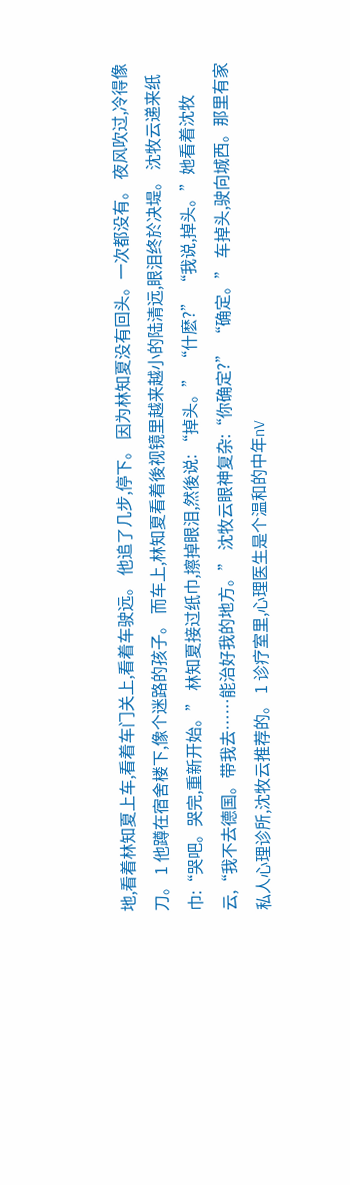地,看着林知夏上车,看着车门关上,看着车驶远。 他追了几步,停下。 因为林知夏没有回头。一次都没有。 夜风吹过,冷得像刀。 1 他蹲在宿舍楼下,像个迷路的孩子。 而车上,林知夏看着後视镜里越来越小的陆清远,眼泪终於决堤。 沈牧云递来纸巾:“哭吧。哭完,重新开始。” 林知夏接过纸巾,擦掉眼泪,然後说: “掉头。” “什麽?” “我说,掉头。”她看着沈牧云,“我不去德国。带我去……能治好我的地方。” 沈牧云眼神复杂:“你确定?” “确定。” 车掉头,驶向城西。那里有家私人心理诊所,沈牧云推荐的。 1 诊疗室里,心理医生是个温和的中年nV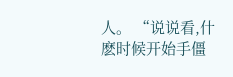人。 “说说看,什麽时候开始手僵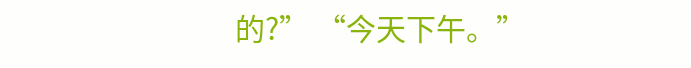的?” “今天下午。”